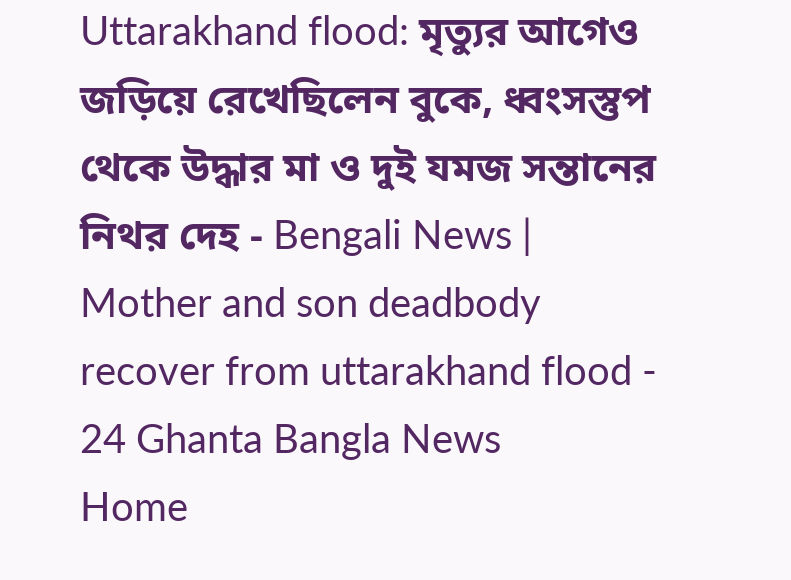Uttarakhand flood: মৃত্যুর আগেও জড়িয়ে রেখেছিলেন বুকে, ধ্বংসস্তুপ থেকে উদ্ধার মা ও দুই যমজ সন্তানের নিথর দেহ - Bengali News | Mother and son deadbody recover from uttarakhand flood - 24 Ghanta Bangla News
Home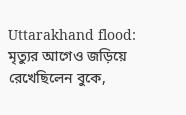Uttarakhand flood: মৃত্যুর আগেও জড়িয়ে রেখেছিলেন বুকে,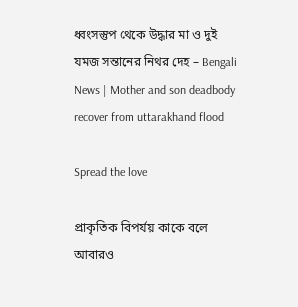ধ্বংসস্তুপ থেকে উদ্ধার মা ও দুই যমজ সন্তানের নিথর দেহ – Bengali News | Mother and son deadbody recover from uttarakhand flood

Spread the love

প্রাকৃতিক বিপর্যয় কাকে বলে আবারও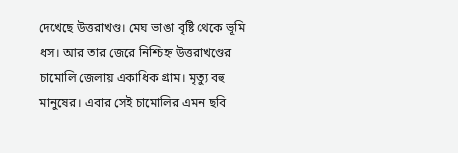দেখেছে উত্তরাখণ্ড। মেঘ ভাঙা বৃষ্টি থেকে ভূমি ধস। আর তার জেরে নিশ্চিহ্ন উত্তরাখণ্ডের চামোলি জেলায় একাধিক গ্রাম। মৃত্যু বহু মানুষের। এবার সেই চামোলির এমন ছবি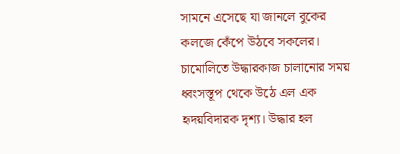সামনে এসেছে যা জানলে বুকের কলজে কেঁপে উঠবে সকলের। চামোলিতে উদ্ধারকাজ চালানোর সময় ধ্বংসস্তূপ থেকে উঠে এল এক হৃদয়বিদারক দৃশ্য। উদ্ধার হল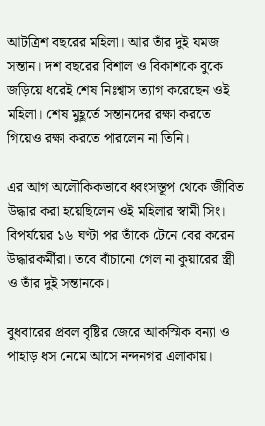আটত্রিশ বছরের মহিলা। আর তাঁর দুই যমজ সন্তান। দশ বছরের বিশাল ও বিকাশকে বুকে জড়িয়ে ধরেই শেষ নিঃশ্বাস ত্যাগ করেছেন ওই মহিলা। শেষ মুহূর্তে সন্তানদের রক্ষা করতে গিয়েও রক্ষা করতে পারলেন না তিনি।

এর আগ অলৌকিকভাবে ধ্বংসস্তূপ থেকে জীবিত উদ্ধার করা হয়েছিলেন ওই মহিলার স্বামী সিং। বিপর্যয়ের ১৬ ঘণ্টা পর তাঁকে টেনে বের করেন উদ্ধারকর্মীরা। তবে বাঁচানো গেল না কুয়ারের স্ত্রী ও তাঁর দুই সন্তানকে।

বুধবারের প্রবল বৃষ্টির জেরে আকস্মিক বন্যা ও পাহাড় ধস নেমে আসে নন্দনগর এলাকায়।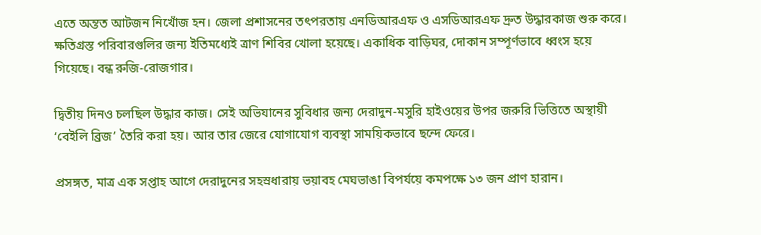এতে অন্তত আটজন নিখোঁজ হন। জেলা প্রশাসনের তৎপরতায় এনডিআরএফ ও এসডিআরএফ দ্রুত উদ্ধারকাজ শুরু করে। ক্ষতিগ্রস্ত পরিবারগুলির জন্য ইতিমধ্যেই ত্রাণ শিবির খোলা হয়েছে। একাধিক বাড়িঘর, দোকান সম্পূর্ণভাবে ধ্বংস হয়ে গিয়েছে। বন্ধ রুজি-রোজগার।

দ্বিতীয় দিনও চলছিল উদ্ধার কাজ। সেই অভিযানের সুবিধার জন্য দেরাদুন-মসুরি হাইওয়ের উপর জরুরি ভিত্তিতে অস্থায়ী ‘বেইলি ব্রিজ’ তৈরি করা হয়। আর তার জেরে যোগাযোগ ব্যবস্থা সাময়িকভাবে ছন্দে ফেরে।

প্রসঙ্গত, মাত্র এক সপ্তাহ আগে দেরাদুনের সহস্রধারায় ভয়াবহ মেঘভাঙা বিপর্যয়ে কমপক্ষে ১৩ জন প্রাণ হারান।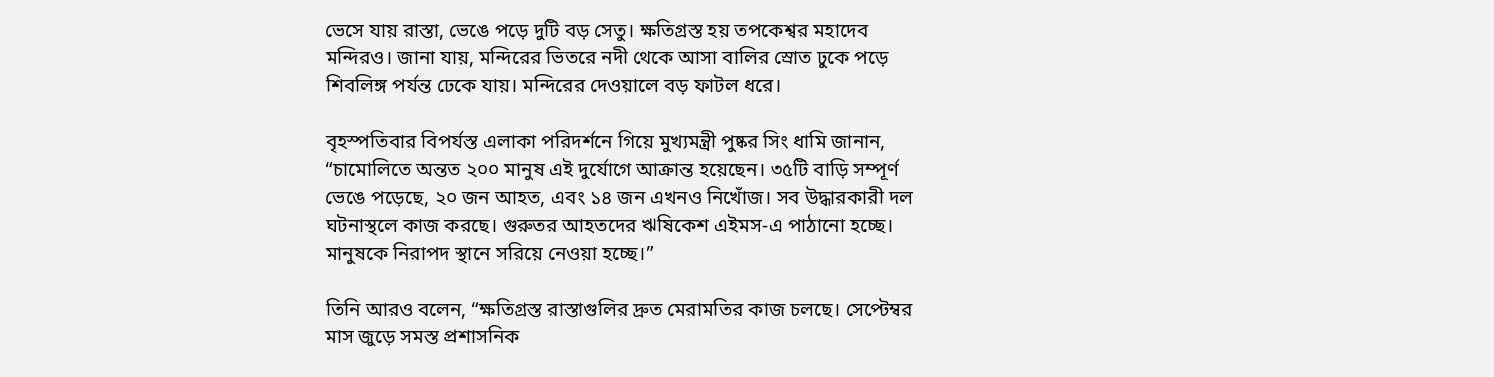ভেসে যায় রাস্তা, ভেঙে পড়ে দুটি বড় সেতু। ক্ষতিগ্রস্ত হয় তপকেশ্বর মহাদেব মন্দিরও। জানা যায়, মন্দিরের ভিতরে নদী থেকে আসা বালির স্রোত ঢুকে পড়ে শিবলিঙ্গ পর্যন্ত ঢেকে যায়। মন্দিরের দেওয়ালে বড় ফাটল ধরে।

বৃহস্পতিবার বিপর্যস্ত এলাকা পরিদর্শনে গিয়ে মুখ্যমন্ত্রী পুষ্কর সিং ধামি জানান,
“চামোলিতে অন্তত ২০০ মানুষ এই দুর্যোগে আক্রান্ত হয়েছেন। ৩৫টি বাড়ি সম্পূর্ণ ভেঙে পড়েছে, ২০ জন আহত, এবং ১৪ জন এখনও নিখোঁজ। সব উদ্ধারকারী দল ঘটনাস্থলে কাজ করছে। গুরুতর আহতদের ঋষিকেশ এইমস-এ পাঠানো হচ্ছে। মানুষকে নিরাপদ স্থানে সরিয়ে নেওয়া হচ্ছে।”

তিনি আরও বলেন, “ক্ষতিগ্রস্ত রাস্তাগুলির দ্রুত মেরামতির কাজ চলছে। সেপ্টেম্বর মাস জুড়ে সমস্ত প্রশাসনিক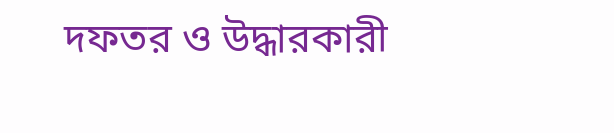দফতর ও উদ্ধারকারী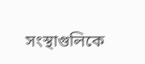সংস্থাগুলিকে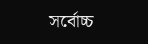সর্বোচ্চ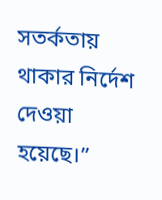সতর্কতায় থাকার নির্দেশ দেওয়া হয়েছে।”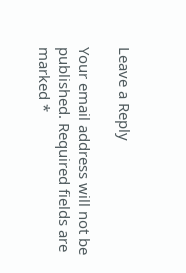Leave a Reply

Your email address will not be published. Required fields are marked *